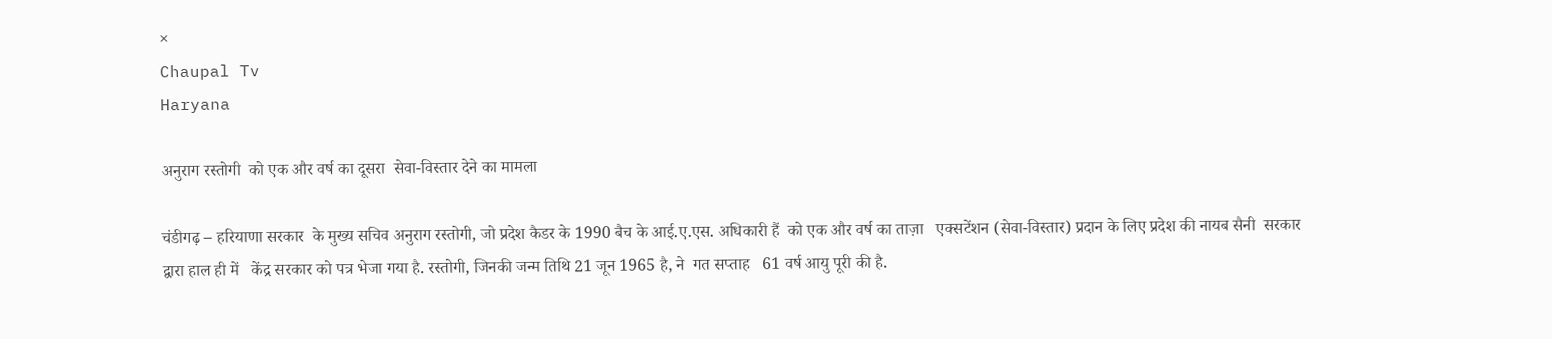×
Chaupal Tv
Haryana

अनुराग रस्तोगी  को एक और वर्ष का दूसरा  सेवा-विस्तार देने का मामला

चंडीगढ़ – हरियाणा सरकार  के मुख्य सचिव अनुराग रस्तोगी, जो प्रदेश कैडर के 1990 बैच के आई.ए.एस. अधिकारी हैं  को एक और वर्ष का ताज़ा   एक्सटेंशन (सेवा-विस्तार) प्रदान के लिए प्रदेश की नायब सैनी  सरकार द्वारा हाल ही में   केंद्र सरकार को पत्र भेजा गया है. रस्तोगी, जिनकी जन्म तिथि 21 जून 1965 है, ने  गत सप्ताह   61 वर्ष आयु पूरी की है.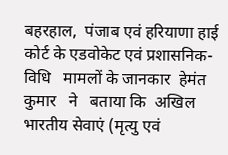बहरहाल,  पंजाब एवं हरियाणा हाई कोर्ट के एडवोकेट एवं प्रशासनिक-विधि   मामलों के जानकार  हेमंत कुमार   ने   बताया कि  अखिल भारतीय सेवाएं (मृत्यु एवं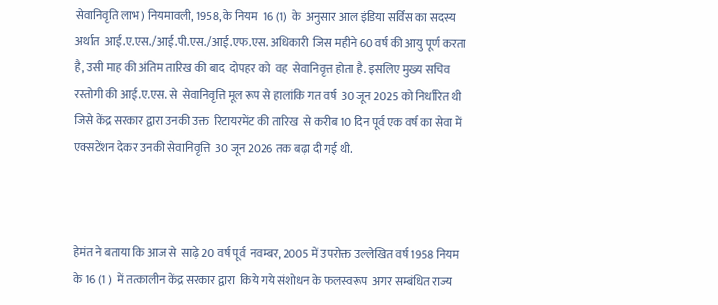सेवानिवृति लाभ) नियमावली, 1958, के नियम  16 (1)  के  अनुसार आल इंडिया सर्विस का सदस्य अर्थात  आई.ए.एस./आई.पी.एस./आई.एफ.एस. अधिकारी  जिस महीने 60 वर्ष की आयु पूर्ण करता है, उसी माह की अंतिम तारिख की बाद  दोपहर को  वह  सेवानिवृत्त होता है. इसलिए मुख्य सचिव रस्तोगी की आई.ए.एस. से  सेवानिवृत्ति मूल रूप से हालांकि गत वर्ष  30 जून 2025 को निर्धारित थी जिसे केंद्र सरकार द्वारा उनकी उक्त  रिटायरमेंट की तारिख  से करीब 10 दिन पूर्व एक वर्ष का सेवा में एक्सटेंशन देकर उनकी सेवानिवृत्ति  30 जून 2026 तक बढ़ा दी गई थी.



हेमंत ने बताया कि आज से  साढ़े 20 वर्ष पूर्व  नवम्बर, 2005 में उपरोक्त उल्लेखित वर्ष 1958 नियम के 16 (1 )  में तत्कालीन केंद्र सरकार द्वारा  किये गये संशोधन के फलस्वरूप  अगर सम्बंधित राज्य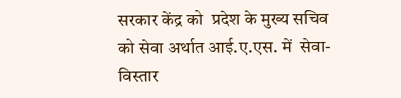सरकार केंद्र को  प्रदेश के मुख्य सचिव को सेवा अर्थात आई.ए.एस. में  सेवा-विस्तार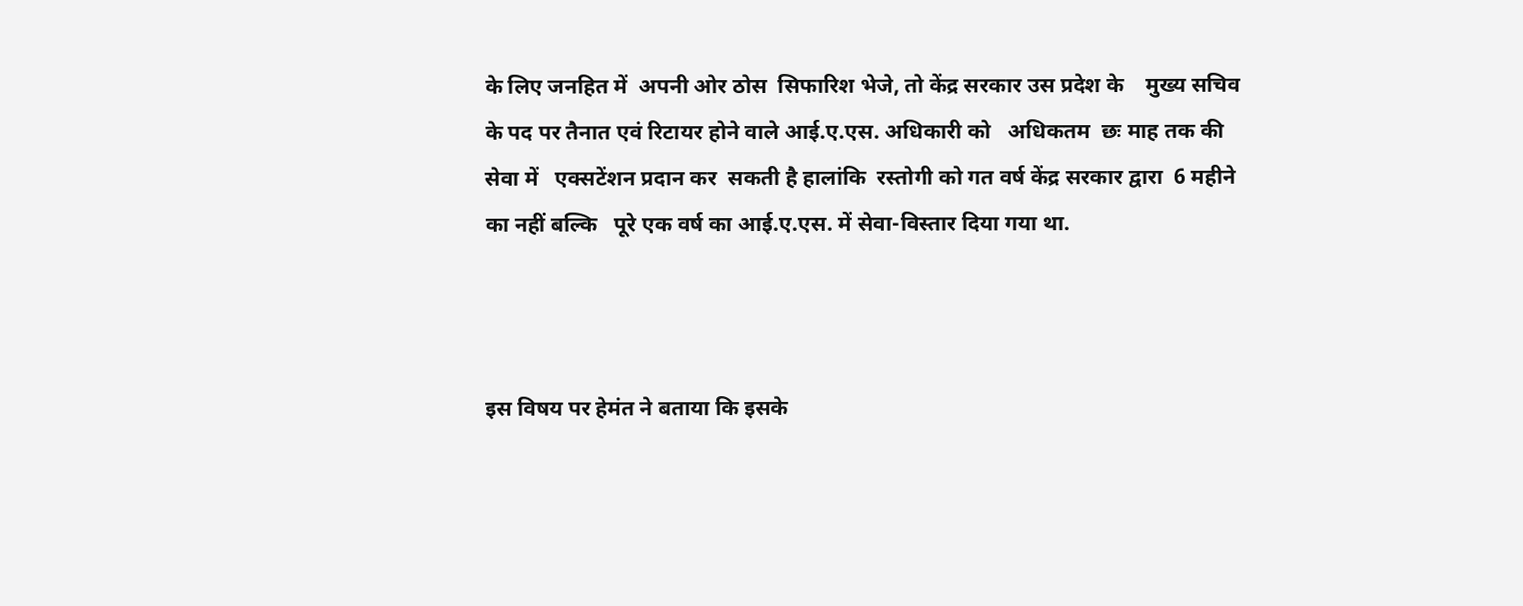के लिए जनहित में  अपनी ओर ठोस  सिफारिश भेजे, तो केंद्र सरकार उस प्रदेश के    मुख्य सचिव के पद पर तैनात एवं रिटायर होने वाले आई.ए.एस. अधिकारी को   अधिकतम  छः माह तक की सेवा में   एक्सटेंशन प्रदान कर  सकती है हालांकि  रस्तोगी को गत वर्ष केंद्र सरकार द्वारा  6 महीने का नहीं बल्कि   पूरे एक वर्ष का आई.ए.एस. में सेवा-विस्तार दिया गया था.



इस विषय पर हेमंत ने बताया कि इसके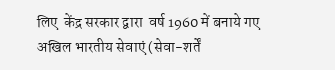लिए  केंद्र सरकार द्वारा  वर्ष 1960 में बनाये गए  अखिल भारतीय सेवाएं (सेवा-शर्तें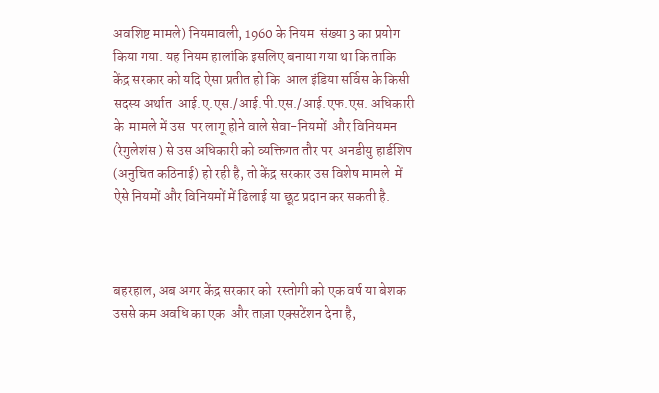अवशिष्ट मामले) नियमावली, 1960 के नियम  संख्या 3 का प्रयोग किया गया. यह नियम हालांकि इसलिए बनाया गया था कि ताकि  केंद्र सरकार को यदि ऐसा प्रतीत हो कि  आल इंडिया सर्विस के किसी  सदस्य अर्थात  आई.ए.एस./आई.पी.एस./आई.एफ.एस. अधिकारी  के  मामले में उस  पर लागू होने वाले सेवा-नियमों  और विनियमन (रेगुलेशंस ) से उस अधिकारी को व्यक्तिगत तौर पर  अनडीयु हार्डशिप (अनुचित कठिनाई) हो रही है, तो केंद्र सरकार उस विशेष मामले  में ऐसे नियमों और विनियमों में ढिलाई या छूट प्रदान कर सकती है.



बहरहाल, अब अगर केंद्र सरकार को  रस्तोगी को एक वर्ष या बेशक उससे कम अवधि का एक  और ताज़ा एक्सटेंशन देना है,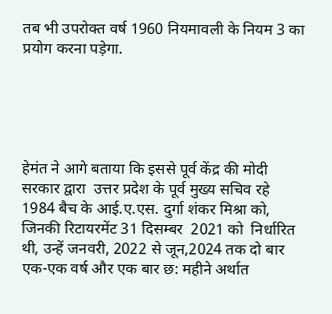तब भी उपरोक्त वर्ष 1960 नियमावली के नियम 3 का प्रयोग करना पड़ेगा.





हेमंत ने आगे बताया कि इससे पूर्व केंद्र की मोदी  सरकार द्वारा  उत्तर प्रदेश के पूर्व मुख्य सचिव रहे 1984 बैच के आई.ए.एस. दुर्गा शंकर मिश्रा को, जिनकी रिटायरमेंट 31 दिसम्बर  2021 को  निर्धारित थी, उन्हें जनवरी, 2022 से जून,2024 तक दो बार एक-एक वर्ष और एक बार छ: महीने अर्थात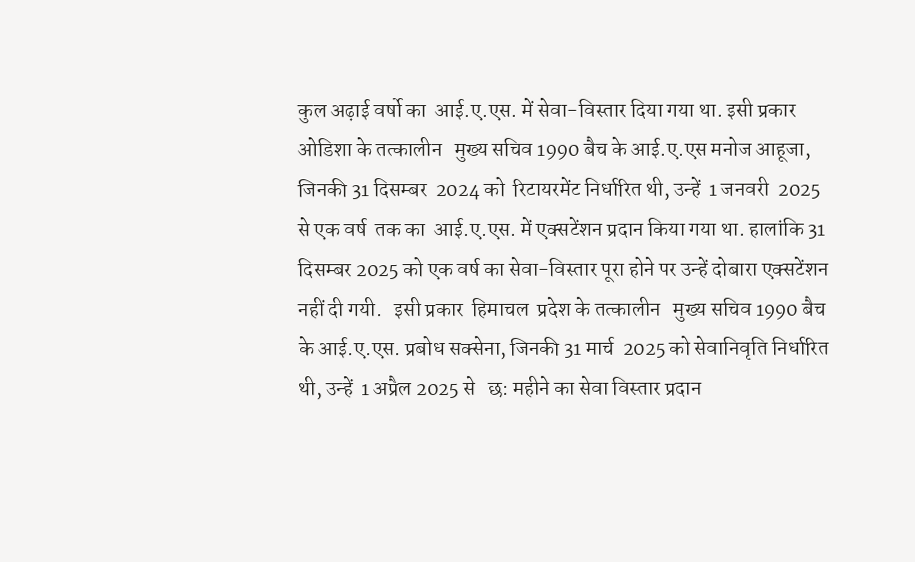कुल अढ़ाई वर्षो का  आई.ए.एस. में सेवा-विस्तार दिया गया था. इसी प्रकार  ओडिशा के तत्कालीन   मुख्य सचिव 1990 बैच के आई.ए.एस मनोज आहूजा, जिनकी 31 दिसम्बर  2024 को  रिटायरमेंट निर्धारित थी, उन्हें  1 जनवरी  2025 से एक वर्ष  तक का  आई.ए.एस. में एक्सटेंशन प्रदान किया गया था. हालांकि 31 दिसम्बर 2025 को एक वर्ष का सेवा-विस्तार पूरा होने पर उन्हें दोबारा एक्सटेंशन नहीं दी गयी.   इसी प्रकार  हिमाचल  प्रदेश के तत्कालीन   मुख्य सचिव 1990 बैच के आई.ए.एस. प्रबोध सक्सेना, जिनकी 31 मार्च  2025 को सेवानिवृति निर्धारित थी, उन्हें  1 अप्रैल 2025 से   छ: महीने का सेवा विस्तार प्रदान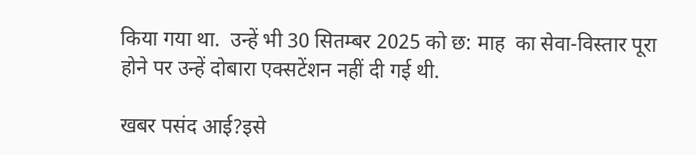किया गया था.  उन्हें भी 30 सितम्बर 2025 को छ: माह  का सेवा-विस्तार पूरा होने पर उन्हें दोबारा एक्सटेंशन नहीं दी गई थी.

खबर पसंद आई?इसे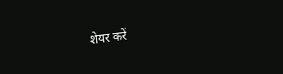शेयर करें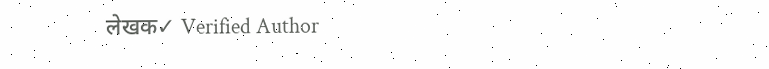लेखक✓ Verified Author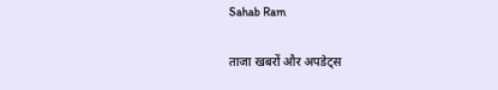Sahab Ram

ताजा खबरों और अपडेट्स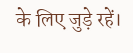के लिए जुड़े रहें।